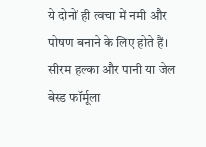ये दोनों ही त्वचा में नमी और पोषण बनाने के लिए होते हैं। सीरम हल्का और पानी या जेल बेस्ड फॉर्मूला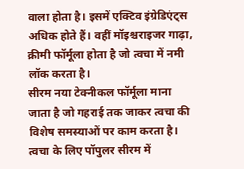वाला होता है। इसमें एक्टिव इंग्रेडिएंट्स अधिक होते हैं। वहीं मॉइश्चराइजर गाढ़ा, क्रीमी फॉर्मूला होता है जो त्वचा में नमी लॉक करता है।
सीरम नया टेक्नीकल फॉर्मूला माना जाता है जो गहराई तक जाकर त्वचा की विशेष समस्याओं पर काम करता है। त्वचा के लिए पॉपुलर सीरम में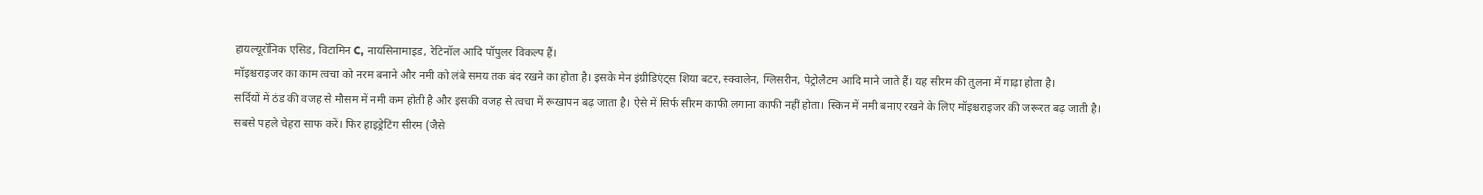हायल्यूरॉनिक एसिड, विटामिन C, नायसिनामाइड, रेटिनॉल आदि पॉपुलर विकल्प हैं।
मॉइश्चराइजर का काम त्वचा को नरम बनाने और नमी को लंबे समय तक बंद रखने का होता है। इसके मेन इंग्रीडिएंट्स शिया बटर, स्क्वालेन, ग्लिसरीन, पेट्रोलैटम आदि माने जाते हैं। यह सीरम की तुलना में गाढ़ा होता है।
सर्दियों में ठंड की वजह से मौसम में नमी कम होती है और इसकी वजह से त्वचा में रूखापन बढ़ जाता है। ऐसे में सिर्फ सीरम काफी लगाना काफी नहीं होता। स्किन में नमी बनाए रखने के लिए मॉइश्चराइजर की जरूरत बढ़ जाती है।
सबसे पहले चेहरा साफ करें। फिर हाइड्रेटिंग सीरम (जैसे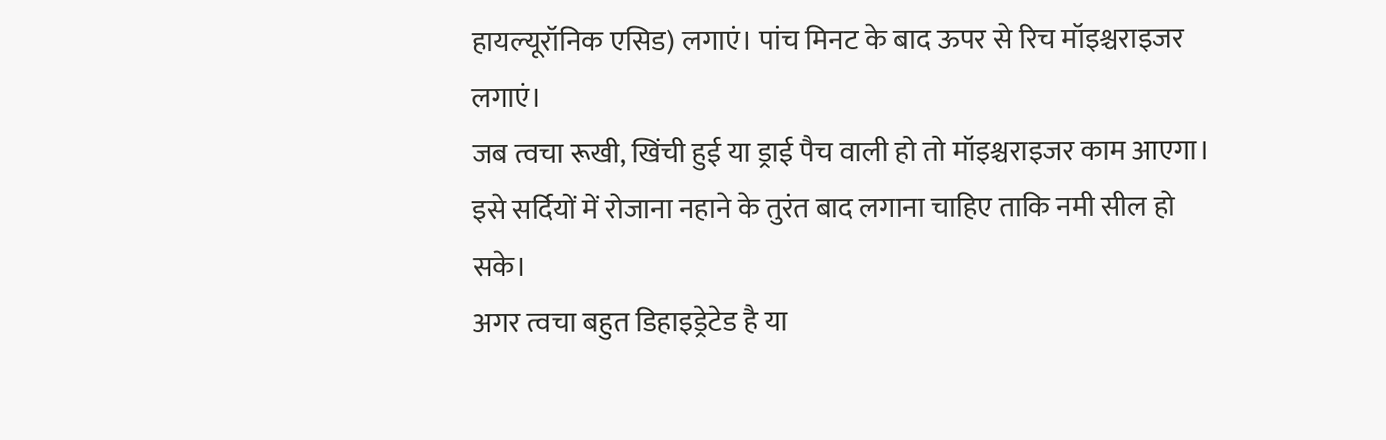हायल्यूरॉनिक एसिड) लगाएं। पांच मिनट के बाद ऊपर से रिच मॉइश्चराइजर लगाएं।
जब त्वचा रूखी, खिंची हुई या ड्राई पैच वाली हो तो मॉइश्चराइजर काम आएगा। इसे सर्दियों में रोजाना नहाने के तुरंत बाद लगाना चाहिए ताकि नमी सील हो सके।
अगर त्वचा बहुत डिहाइड्रेटेड है या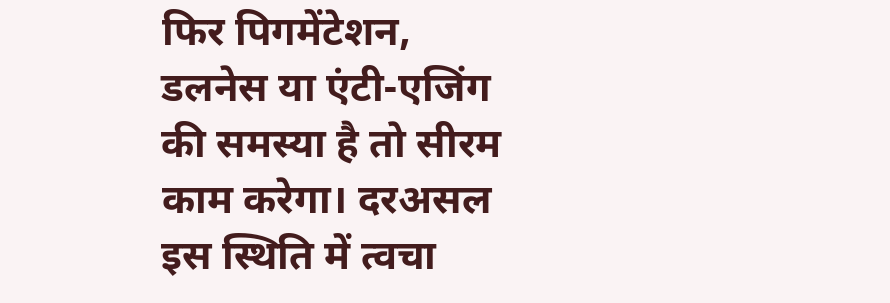फिर पिगमेंटेशन, डलनेस या एंटी-एजिंग की समस्या है तो सीरम काम करेगा। दरअसल इस स्थिति में त्वचा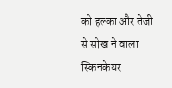को हल्का और तेजी से सोख ने वाला स्किनकेयर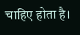चाहिए होता है।